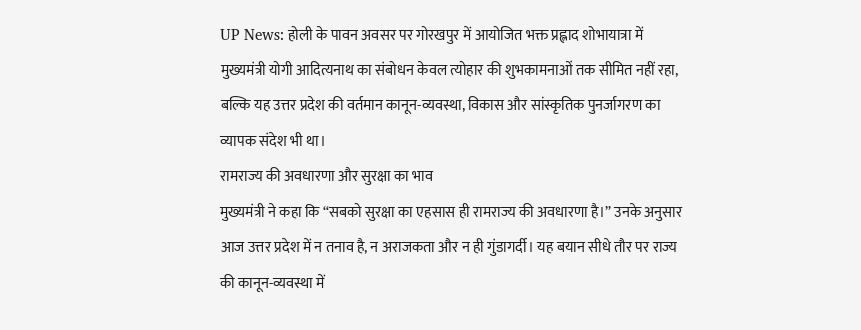UP News: होली के पावन अवसर पर गोरखपुर में आयोजित भक्त प्रह्लाद शोभायात्रा में मुख्यमंत्री योगी आदित्यनाथ का संबोधन केवल त्योहार की शुभकामनाओं तक सीमित नहीं रहा, बल्कि यह उत्तर प्रदेश की वर्तमान कानून-व्यवस्था, विकास और सांस्कृतिक पुनर्जागरण का व्यापक संदेश भी था।
रामराज्य की अवधारणा और सुरक्षा का भाव
मुख्यमंत्री ने कहा कि “सबको सुरक्षा का एहसास ही रामराज्य की अवधारणा है।” उनके अनुसार आज उत्तर प्रदेश में न तनाव है, न अराजकता और न ही गुंडागर्दी। यह बयान सीधे तौर पर राज्य की कानून-व्यवस्था में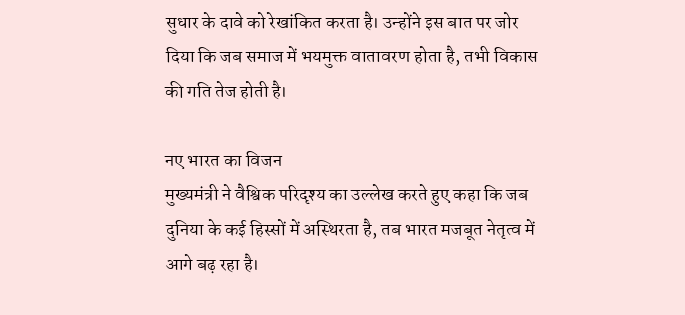सुधार के दावे को रेखांकित करता है। उन्होंने इस बात पर जोर दिया कि जब समाज में भयमुक्त वातावरण होता है, तभी विकास की गति तेज होती है।

नए भारत का विजन
मुख्यमंत्री ने वैश्विक परिदृश्य का उल्लेख करते हुए कहा कि जब दुनिया के कई हिस्सों में अस्थिरता है, तब भारत मजबूत नेतृत्व में आगे बढ़ रहा है।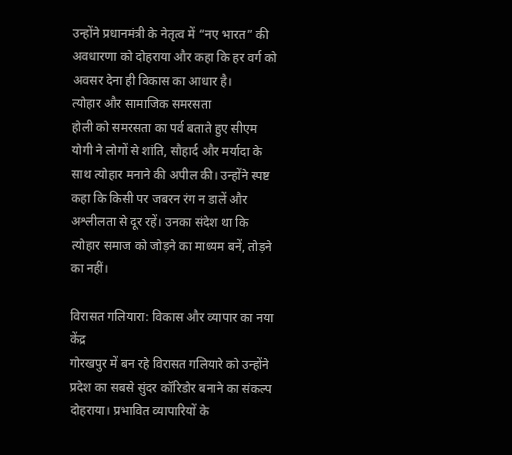उन्होंने प्रधानमंत्री के नेतृत्व में “नए भारत” की अवधारणा को दोहराया और कहा कि हर वर्ग को अवसर देना ही विकास का आधार है।
त्योहार और सामाजिक समरसता
होली को समरसता का पर्व बताते हुए सीएम योगी ने लोगों से शांति, सौहार्द और मर्यादा के साथ त्योहार मनाने की अपील की। उन्होंने स्पष्ट कहा कि किसी पर जबरन रंग न डालें और अश्लीलता से दूर रहें। उनका संदेश था कि त्योहार समाज को जोड़ने का माध्यम बनें, तोड़ने का नहीं।

विरासत गलियारा: विकास और व्यापार का नया केंद्र
गोरखपुर में बन रहे विरासत गलियारे को उन्होंने प्रदेश का सबसे सुंदर कॉरिडोर बनाने का संकल्प दोहराया। प्रभावित व्यापारियों के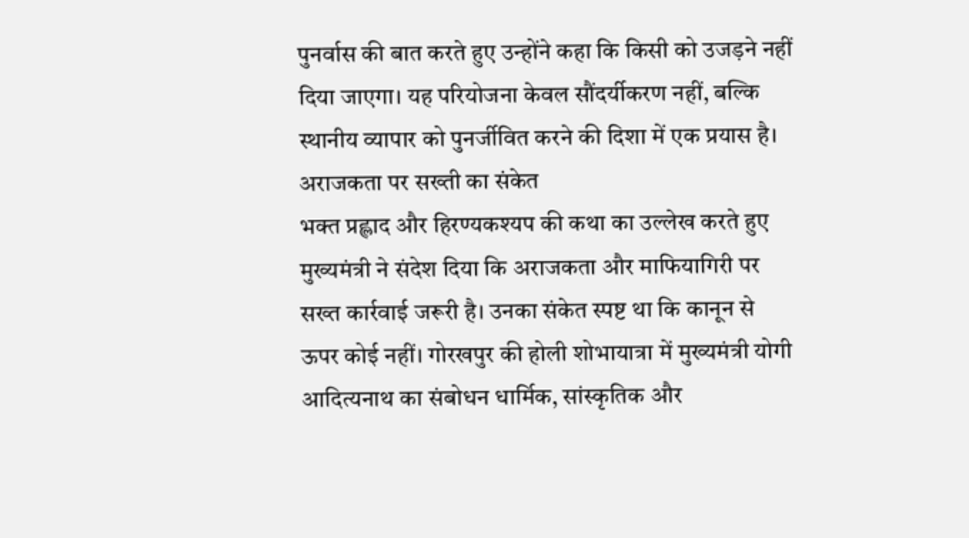पुनर्वास की बात करते हुए उन्होंने कहा कि किसी को उजड़ने नहीं दिया जाएगा। यह परियोजना केवल सौंदर्यीकरण नहीं, बल्कि स्थानीय व्यापार को पुनर्जीवित करने की दिशा में एक प्रयास है।
अराजकता पर सख्ती का संकेत
भक्त प्रह्लाद और हिरण्यकश्यप की कथा का उल्लेख करते हुए मुख्यमंत्री ने संदेश दिया कि अराजकता और माफियागिरी पर सख्त कार्रवाई जरूरी है। उनका संकेत स्पष्ट था कि कानून से ऊपर कोई नहीं। गोरखपुर की होली शोभायात्रा में मुख्यमंत्री योगी आदित्यनाथ का संबोधन धार्मिक, सांस्कृतिक और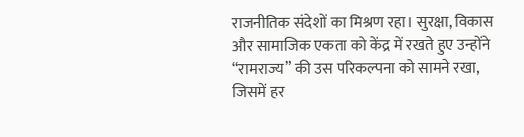राजनीतिक संदेशों का मिश्रण रहा। सुरक्षा, विकास और सामाजिक एकता को केंद्र में रखते हुए उन्होंने “रामराज्य” की उस परिकल्पना को सामने रखा, जिसमें हर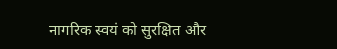नागरिक स्वयं को सुरक्षित और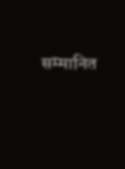सम्मानित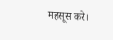महसूस करे।